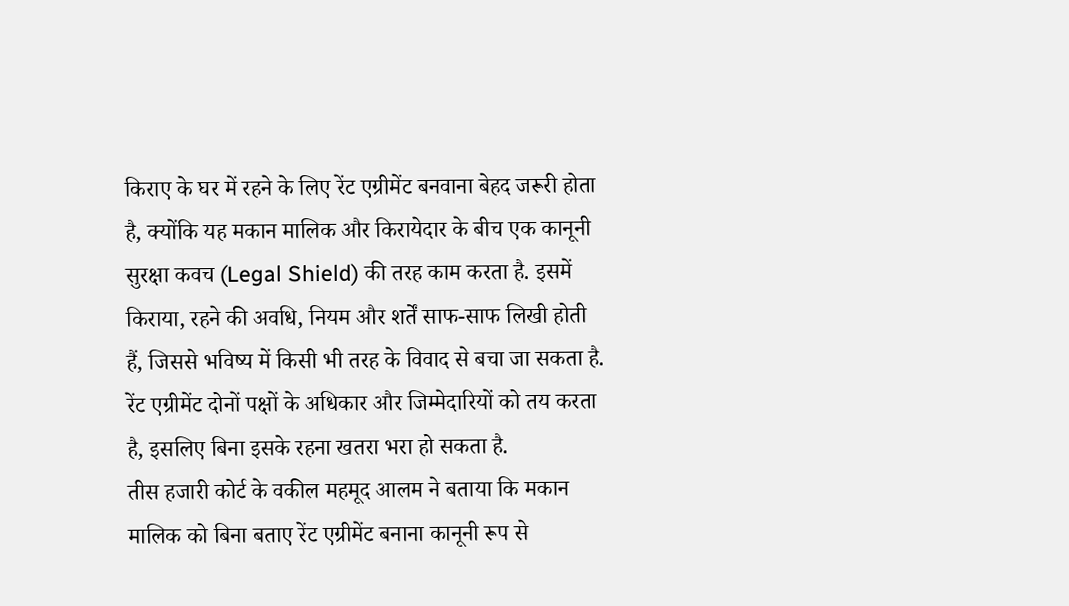किराए के घर में रहने के लिए रेंट एग्रीमेंट बनवाना बेहद जरूरी होता है, क्योंकि यह मकान मालिक और किरायेदार के बीच एक कानूनी सुरक्षा कवच (Legal Shield) की तरह काम करता है. इसमें किराया, रहने की अवधि, नियम और शर्तें साफ-साफ लिखी होती हैं, जिससे भविष्य में किसी भी तरह के विवाद से बचा जा सकता है. रेंट एग्रीमेंट दोनों पक्षों के अधिकार और जिम्मेदारियों को तय करता है, इसलिए बिना इसके रहना खतरा भरा हो सकता है.
तीस हजारी कोर्ट के वकील महमूद आलम ने बताया कि मकान मालिक को बिना बताए रेंट एग्रीमेंट बनाना कानूनी रूप से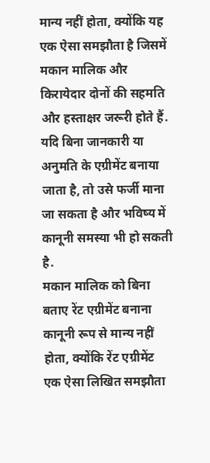मान्य नहीं होता, क्योंकि यह एक ऐसा समझौता है जिसमें मकान मालिक और किरायेदार दोनों की सहमति और हस्ताक्षर जरूरी होते हैं. यदि बिना जानकारी या अनुमति के एग्रीमेंट बनाया जाता है, तो उसे फर्जी माना जा सकता है और भविष्य में कानूनी समस्या भी हो सकती है.
मकान मालिक को बिना बताए रेंट एग्रीमेंट बनाना कानूनी रूप से मान्य नहीं होता, क्योंकि रेंट एग्रीमेंट एक ऐसा लिखित समझौता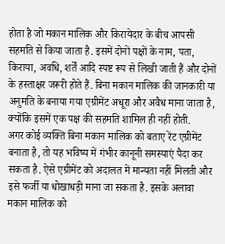होता है जो मकान मालिक और किरायेदार के बीच आपसी सहमति से किया जाता है. इसमें दोनों पक्षों के नाम, पता, किराया, अवधि, शर्तें आदि स्पष्ट रूप से लिखी जाती हैं और दोनों के हस्ताक्षर जरूरी होते हैं. बिना मकान मालिक की जानकारी या अनुमति के बनाया गया एग्रीमेंट अधूरा और अवैध माना जाता है, क्योंकि इसमें एक पक्ष की सहमति शामिल ही नहीं होती.
अगर कोई व्यक्ति बिना मकान मालिक को बताए रेंट एग्रीमेंट बनाता है, तो यह भविष्य में गंभीर कानूनी समस्याएं पैदा कर सकता है. ऐसे एग्रीमेंट को अदालत में मान्यता नहीं मिलती और इसे फर्जी या धोखाधड़ी माना जा सकता है. इसके अलावा मकान मालिक को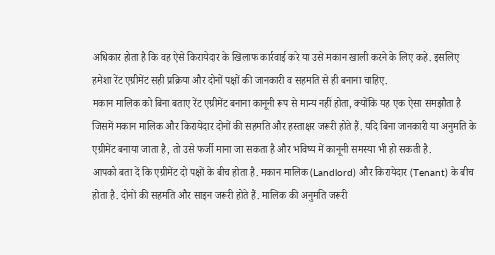अधिकार होता है कि वह ऐसे किरायेदार के खिलाफ कार्रवाई करे या उसे मकान खाली करने के लिए कहे. इसलिए हमेशा रेंट एग्रीमेंट सही प्रक्रिया और दोनों पक्षों की जानकारी व सहमति से ही बनाना चाहिए.
मकान मालिक को बिना बताए रेंट एग्रीमेंट बनाना कानूनी रूप से मान्य नहीं होता, क्योंकि यह एक ऐसा समझौता है जिसमें मकान मालिक और किरायेदार दोनों की सहमति और हस्ताक्षर जरूरी होते हैं. यदि बिना जानकारी या अनुमति के एग्रीमेंट बनाया जाता है, तो उसे फर्जी माना जा सकता है और भविष्य में कानूनी समस्या भी हो सकती है.
आपको बता दें कि एग्रीमेंट दो पक्षों के बीच होता है. मकान मालिक (Landlord) और किरायेदार (Tenant) के बीच होता है. दोनों की सहमति और साइन जरूरी होते हैं. मालिक की अनुमति जरूरी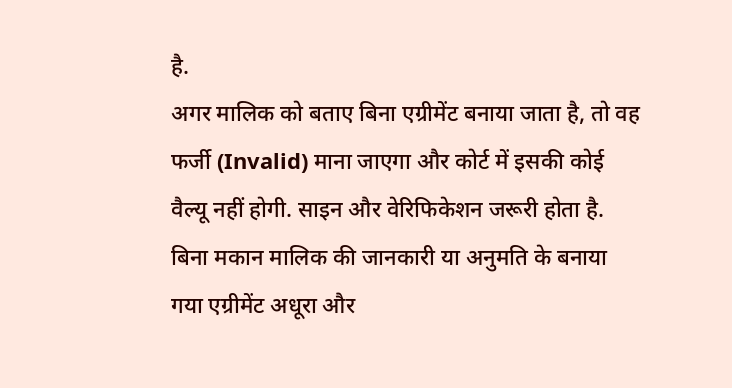है.
अगर मालिक को बताए बिना एग्रीमेंट बनाया जाता है, तो वह फर्जी (Invalid) माना जाएगा और कोर्ट में इसकी कोई वैल्यू नहीं होगी. साइन और वेरिफिकेशन जरूरी होता है.
बिना मकान मालिक की जानकारी या अनुमति के बनाया गया एग्रीमेंट अधूरा और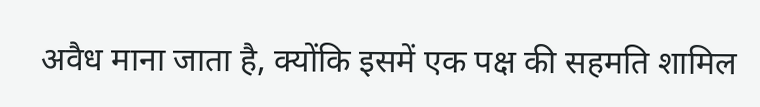अवैध माना जाता है, क्योंकि इसमें एक पक्ष की सहमति शामिल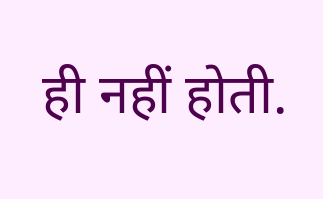ही नहीं होती.